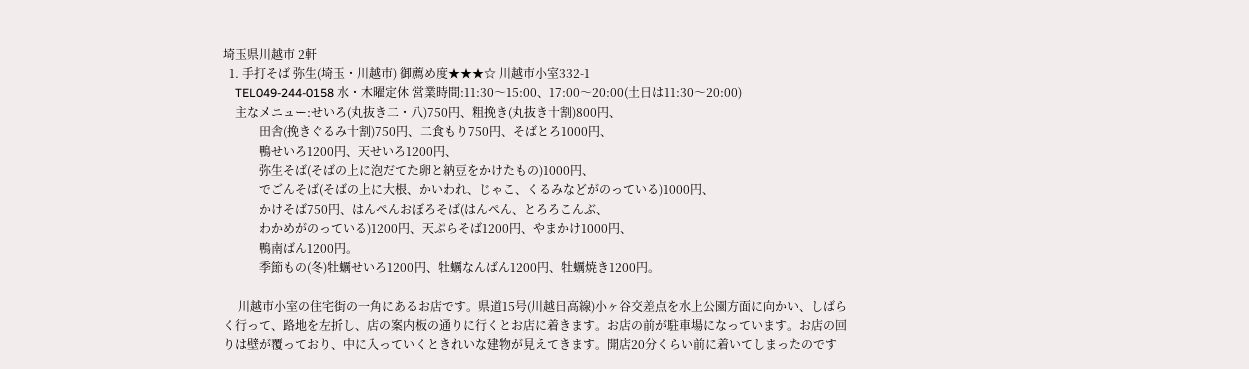埼玉県川越市 2軒
  1. 手打そば 弥生(埼玉・川越市) 御薦め度★★★☆ 川越市小室332-1
    TEL049-244-0158 水・木曜定休 営業時間:11:30〜15:00、17:00〜20:00(土日は11:30〜20:00)
    主なメニュー:せいろ(丸抜き二・八)750円、粗挽き(丸抜き十割)800円、
            田舎(挽きぐるみ十割)750円、二食もり750円、そばとろ1000円、
            鴨せいろ1200円、天せいろ1200円、
            弥生そば(そばの上に泡だてた卵と納豆をかけたもの)1000円、
            でごんそば(そばの上に大根、かいわれ、じゃこ、くるみなどがのっている)1000円、
            かけそば750円、はんぺんおぼろそば(はんぺん、とろろこんぶ、
            わかめがのっている)1200円、天ぷらそば1200円、やまかけ1000円、
            鴨南ばん1200円。
            季節もの(冬)牡蠣せいろ1200円、牡蠣なんばん1200円、牡蠣焼き1200円。

     川越市小室の住宅街の一角にあるお店です。県道15号(川越日高線)小ヶ谷交差点を水上公園方面に向かい、しばらく行って、路地を左折し、店の案内板の通りに行くとお店に着きます。お店の前が駐車場になっています。お店の回りは壁が覆っており、中に入っていくときれいな建物が見えてきます。開店20分くらい前に着いてしまったのです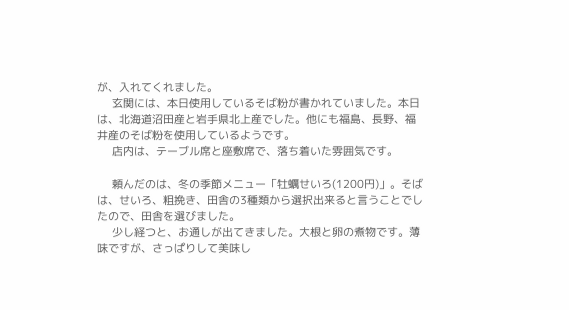が、入れてくれました。
     玄関には、本日使用しているそば粉が書かれていました。本日は、北海道沼田産と岩手県北上産でした。他にも福島、長野、福井産のそば粉を使用しているようです。
     店内は、テーブル席と座敷席で、落ち着いた雰囲気です。

     頼んだのは、冬の季節メニュー「牡蠣せいろ(1200円)」。そばは、せいろ、粗挽き、田舎の3種類から選択出来ると言うことでしたので、田舎を選びました。
     少し経つと、お通しが出てきました。大根と卵の煮物です。薄味ですが、さっぱりして美味し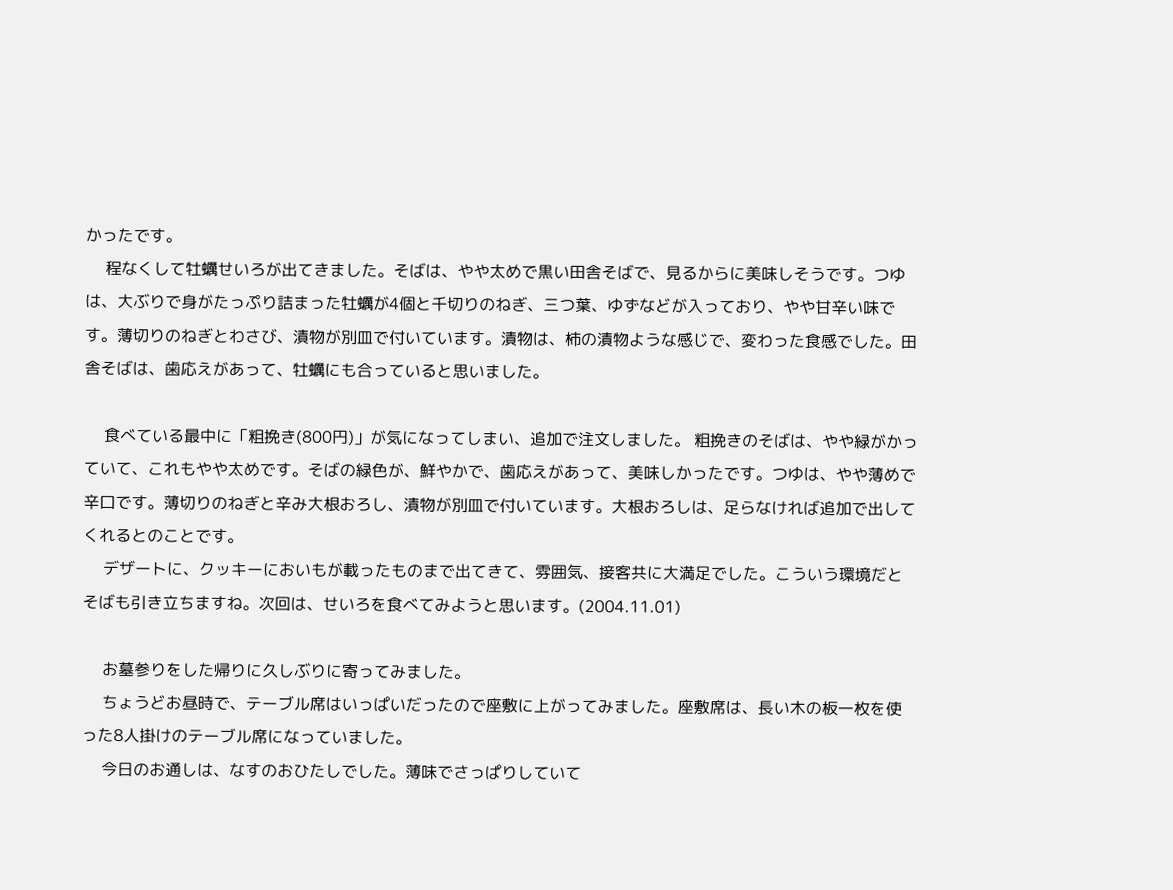かったです。
     程なくして牡蠣せいろが出てきました。そばは、やや太めで黒い田舎そばで、見るからに美味しそうです。つゆは、大ぶりで身がたっぷり詰まった牡蠣が4個と千切りのねぎ、三つ葉、ゆずなどが入っており、やや甘辛い味です。薄切りのねぎとわさび、漬物が別皿で付いています。漬物は、柿の漬物ような感じで、変わった食感でした。田舎そばは、歯応えがあって、牡蠣にも合っていると思いました。

     食べている最中に「粗挽き(800円)」が気になってしまい、追加で注文しました。 粗挽きのそばは、やや緑がかっていて、これもやや太めです。そばの緑色が、鮮やかで、歯応えがあって、美味しかったです。つゆは、やや薄めで辛口です。薄切りのねぎと辛み大根おろし、漬物が別皿で付いています。大根おろしは、足らなければ追加で出してくれるとのことです。
     デザートに、クッキーにおいもが載ったものまで出てきて、雰囲気、接客共に大満足でした。こういう環境だとそばも引き立ちますね。次回は、せいろを食べてみようと思います。(2004.11.01)

     お墓参りをした帰りに久しぶりに寄ってみました。
     ちょうどお昼時で、テーブル席はいっぱいだったので座敷に上がってみました。座敷席は、長い木の板一枚を使った8人掛けのテーブル席になっていました。
     今日のお通しは、なすのおひたしでした。薄味でさっぱりしていて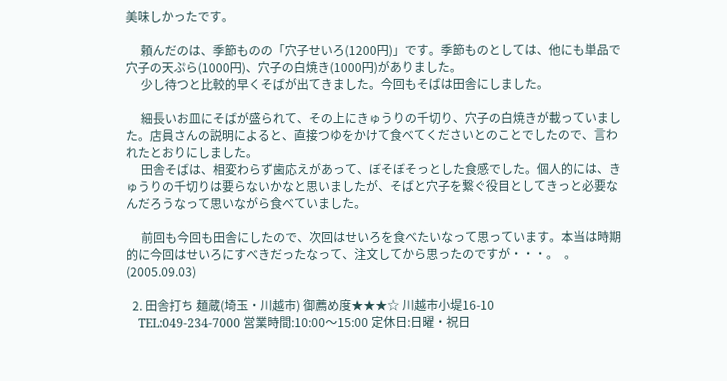美味しかったです。

     頼んだのは、季節ものの「穴子せいろ(1200円)」です。季節ものとしては、他にも単品で穴子の天ぷら(1000円)、穴子の白焼き(1000円)がありました。
     少し待つと比較的早くそばが出てきました。今回もそばは田舎にしました。

     細長いお皿にそばが盛られて、その上にきゅうりの千切り、穴子の白焼きが載っていました。店員さんの説明によると、直接つゆをかけて食べてくださいとのことでしたので、言われたとおりにしました。
     田舎そばは、相変わらず歯応えがあって、ぼそぼそっとした食感でした。個人的には、きゅうりの千切りは要らないかなと思いましたが、そばと穴子を繋ぐ役目としてきっと必要なんだろうなって思いながら食べていました。

     前回も今回も田舎にしたので、次回はせいろを食べたいなって思っています。本当は時期的に今回はせいろにすべきだったなって、注文してから思ったのですが・・・。  。(2005.09.03)

  2. 田舎打ち 麺蔵(埼玉・川越市) 御薦め度★★★☆ 川越市小堤16-10
    TEL:049-234-7000 営業時間:10:00〜15:00 定休日:日曜・祝日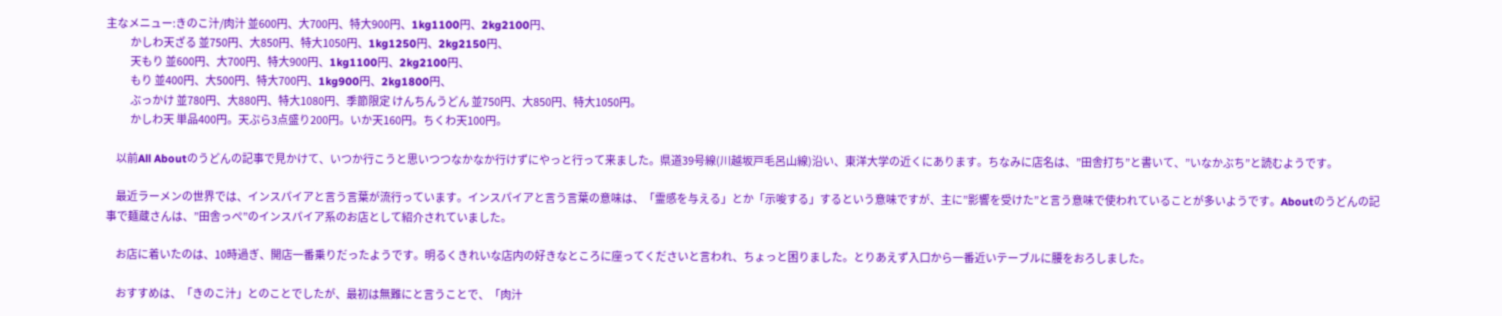主なメニュー:きのこ汁/肉汁 並600円、大700円、特大900円、1kg1100円、2kg2100円、
            かしわ天ざる 並750円、大850円、特大1050円、1kg1250円、2kg2150円、
            天もり 並600円、大700円、特大900円、1kg1100円、2kg2100円、
            もり 並400円、大500円、特大700円、1kg900円、2kg1800円、
            ぶっかけ 並780円、大880円、特大1080円、季節限定 けんちんうどん 並750円、大850円、特大1050円。
            かしわ天 単品400円。天ぷら3点盛り200円。いか天160円。ちくわ天100円。

     以前All Aboutのうどんの記事で見かけて、いつか行こうと思いつつなかなか行けずにやっと行って来ました。県道39号線(川越坂戸毛呂山線)沿い、東洋大学の近くにあります。ちなみに店名は、”田舎打ち”と書いて、”いなかぶち”と読むようです。

     最近ラーメンの世界では、インスパイアと言う言葉が流行っています。インスパイアと言う言葉の意味は、「霊感を与える」とか「示唆する」するという意味ですが、主に”影響を受けた”と言う意味で使われていることが多いようです。Aboutのうどんの記事で麺蔵さんは、”田舎っぺ”のインスパイア系のお店として紹介されていました。

     お店に着いたのは、10時過ぎ、開店一番乗りだったようです。明るくきれいな店内の好きなところに座ってくださいと言われ、ちょっと困りました。とりあえず入口から一番近いテーブルに腰をおろしました。

     おすすめは、「きのこ汁」とのことでしたが、最初は無難にと言うことで、「肉汁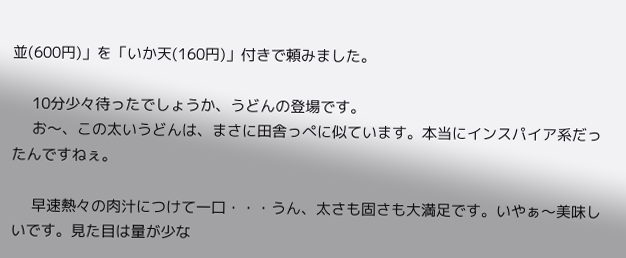並(600円)」を「いか天(160円)」付きで頼みました。

     10分少々待ったでしょうか、うどんの登場です。
     お〜、この太いうどんは、まさに田舎っぺに似ています。本当にインスパイア系だったんですねぇ。

     早速熱々の肉汁につけて一口・・・うん、太さも固さも大満足です。いやぁ〜美味しいです。見た目は量が少な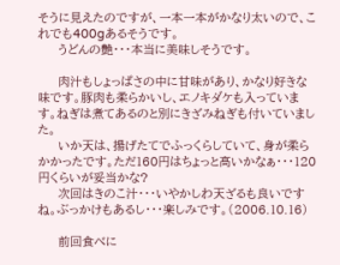そうに見えたのですが、一本一本がかなり太いので、これでも400gあるそうです。
     うどんの艶・・・本当に美味しそうです。

     肉汁もしょっぱさの中に甘味があり、かなり好きな味です。豚肉も柔らかいし、エノキダケも入っています。ねぎは煮てあるのと別にきざみねぎも付いていました。
     いか天は、揚げたてでふっくらしていて、身が柔らかかったです。ただ160円はちょっと高いかなぁ・・・120円くらいが妥当かな?
     次回はきのこ汁・・・いやかしわ天ざるも良いですね。ぶっかけもあるし・・・楽しみです。(2006.10.16)

     前回食べに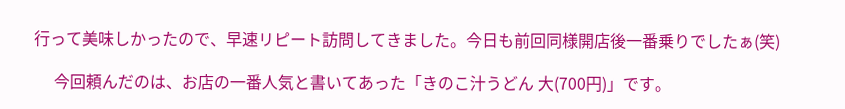行って美味しかったので、早速リピート訪問してきました。今日も前回同様開店後一番乗りでしたぁ(笑)

     今回頼んだのは、お店の一番人気と書いてあった「きのこ汁うどん 大(700円)」です。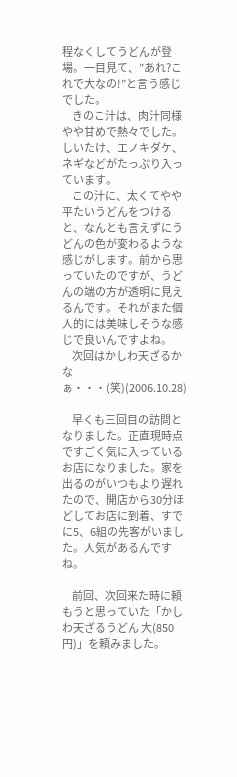程なくしてうどんが登場。一目見て、”あれ?これで大なの!”と言う感じでした。
     きのこ汁は、肉汁同様やや甘めで熱々でした。しいたけ、エノキダケ、ネギなどがたっぷり入っています。
     この汁に、太くてやや平たいうどんをつけると、なんとも言えずにうどんの色が変わるような感じがします。前から思っていたのですが、うどんの端の方が透明に見えるんです。それがまた個人的には美味しそうな感じで良いんですよね。
     次回はかしわ天ざるかなぁ・・・(笑)(2006.10.28)

     早くも三回目の訪問となりました。正直現時点ですごく気に入っているお店になりました。家を出るのがいつもより遅れたので、開店から30分ほどしてお店に到着、すでに5、6組の先客がいました。人気があるんですね。

     前回、次回来た時に頼もうと思っていた「かしわ天ざるうどん 大(850円)」を頼みました。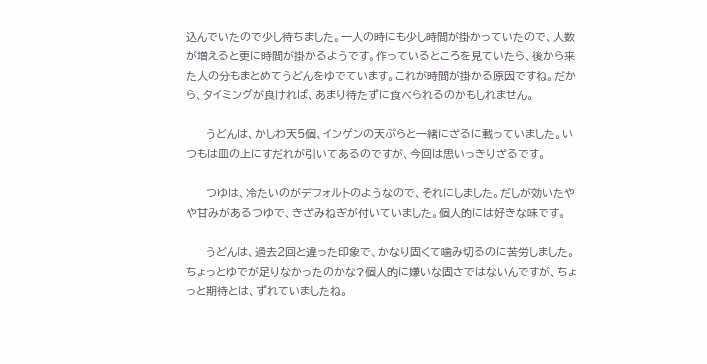込んでいたので少し待ちました。一人の時にも少し時間が掛かっていたので、人数が増えると更に時間が掛かるようです。作っているところを見ていたら、後から来た人の分もまとめてうどんをゆでています。これが時間が掛かる原因ですね。だから、タイミングが良ければ、あまり待たずに食べられるのかもしれません。

     うどんは、かしわ天5個、インゲンの天ぷらと一緒にざるに載っていました。いつもは皿の上にすだれが引いてあるのですが、今回は思いっきりざるです。

     つゆは、冷たいのがデフォルトのようなので、それにしました。だしが効いたやや甘みがあるつゆで、きざみねぎが付いていました。個人的には好きな味です。

     うどんは、過去2回と違った印象で、かなり固くて噛み切るのに苦労しました。ちょっとゆでが足りなかったのかな?個人的に嫌いな固さではないんですが、ちょっと期待とは、ずれていましたね。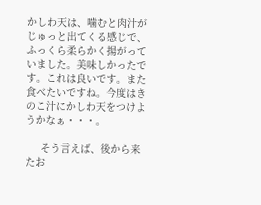かしわ天は、噛むと肉汁がじゅっと出てくる感じで、ふっくら柔らかく揚がっていました。美味しかったです。これは良いです。また食べたいですね。今度はきのこ汁にかしわ天をつけようかなぁ・・・。

     そう言えば、後から来たお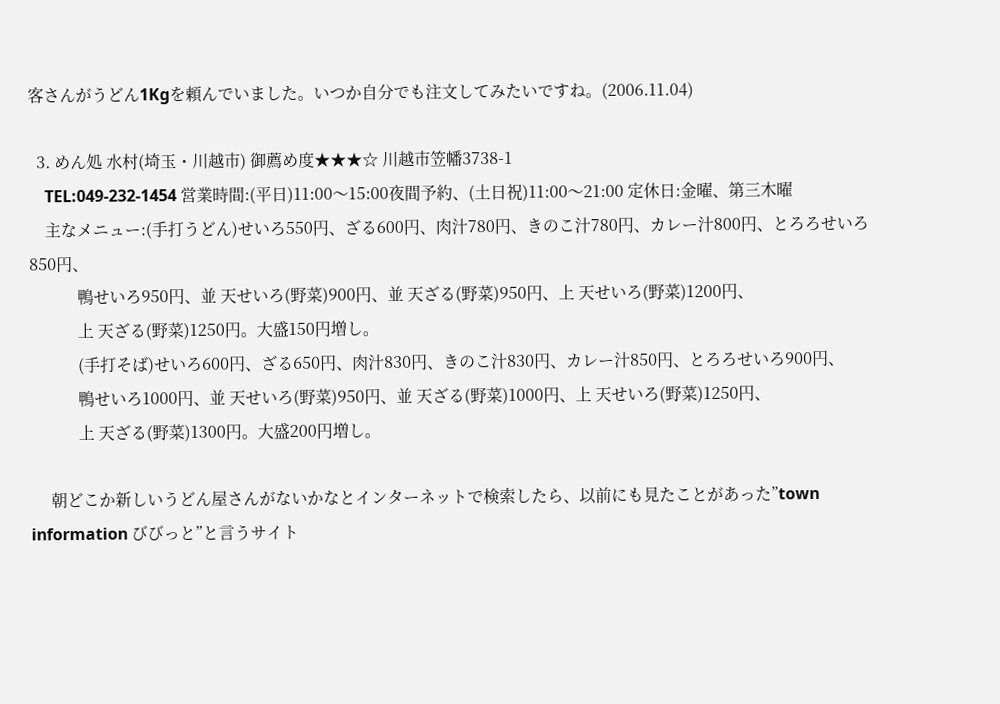客さんがうどん1Kgを頼んでいました。いつか自分でも注文してみたいですね。(2006.11.04)

  3. めん処 水村(埼玉・川越市) 御薦め度★★★☆ 川越市笠幡3738-1
    TEL:049-232-1454 営業時間:(平日)11:00〜15:00夜間予約、(土日祝)11:00〜21:00 定休日:金曜、第三木曜
    主なメニュー:(手打うどん)せいろ550円、ざる600円、肉汁780円、きのこ汁780円、カレー汁800円、とろろせいろ850円、
            鴨せいろ950円、並 天せいろ(野菜)900円、並 天ざる(野菜)950円、上 天せいろ(野菜)1200円、
            上 天ざる(野菜)1250円。大盛150円増し。
            (手打そば)せいろ600円、ざる650円、肉汁830円、きのこ汁830円、カレー汁850円、とろろせいろ900円、
            鴨せいろ1000円、並 天せいろ(野菜)950円、並 天ざる(野菜)1000円、上 天せいろ(野菜)1250円、
            上 天ざる(野菜)1300円。大盛200円増し。

     朝どこか新しいうどん屋さんがないかなとインターネットで検索したら、以前にも見たことがあった”town information びびっと”と言うサイト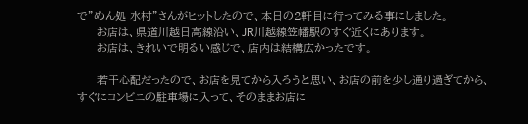で”めん処 水村”さんがヒットしたので、本日の2軒目に行ってみる事にしました。
     お店は、県道川越日高線沿い、JR川越線笠幡駅のすぐ近くにあります。
     お店は、きれいで明るい感じで、店内は結構広かったです。

     若干心配だったので、お店を見てから入ろうと思い、お店の前を少し通り過ぎてから、すぐにコンビニの駐車場に入って、そのままお店に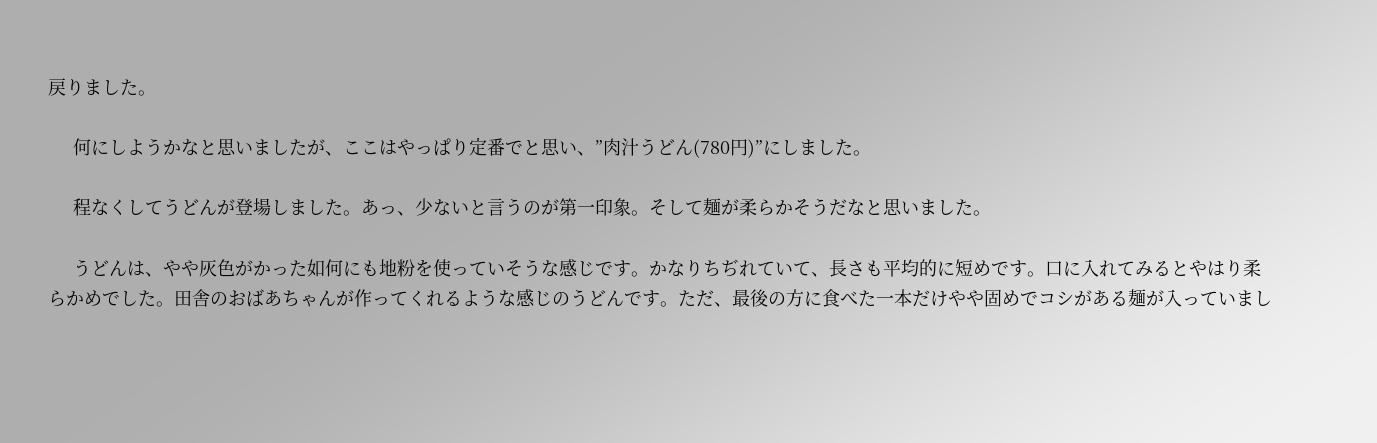戻りました。

     何にしようかなと思いましたが、ここはやっぱり定番でと思い、”肉汁うどん(780円)”にしました。

     程なくしてうどんが登場しました。あっ、少ないと言うのが第一印象。そして麺が柔らかそうだなと思いました。

     うどんは、やや灰色がかった如何にも地粉を使っていそうな感じです。かなりちぢれていて、長さも平均的に短めです。口に入れてみるとやはり柔らかめでした。田舎のおばあちゃんが作ってくれるような感じのうどんです。ただ、最後の方に食べた一本だけやや固めでコシがある麺が入っていまし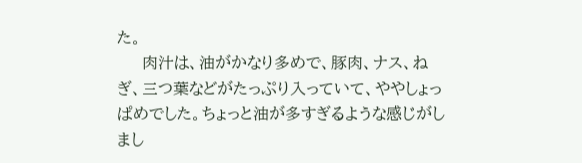た。
     肉汁は、油がかなり多めで、豚肉、ナス、ねぎ、三つ葉などがたっぷり入っていて、ややしょっぱめでした。ちょっと油が多すぎるような感じがしまし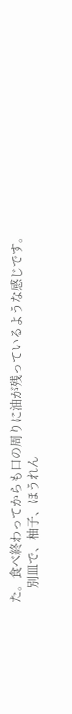た。食べ終わってからも口の周りに油が残っているような感じです。
     別皿で、柚子、ほうれん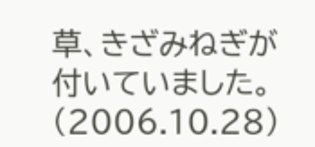草、きざみねぎが付いていました。(2006.10.28)